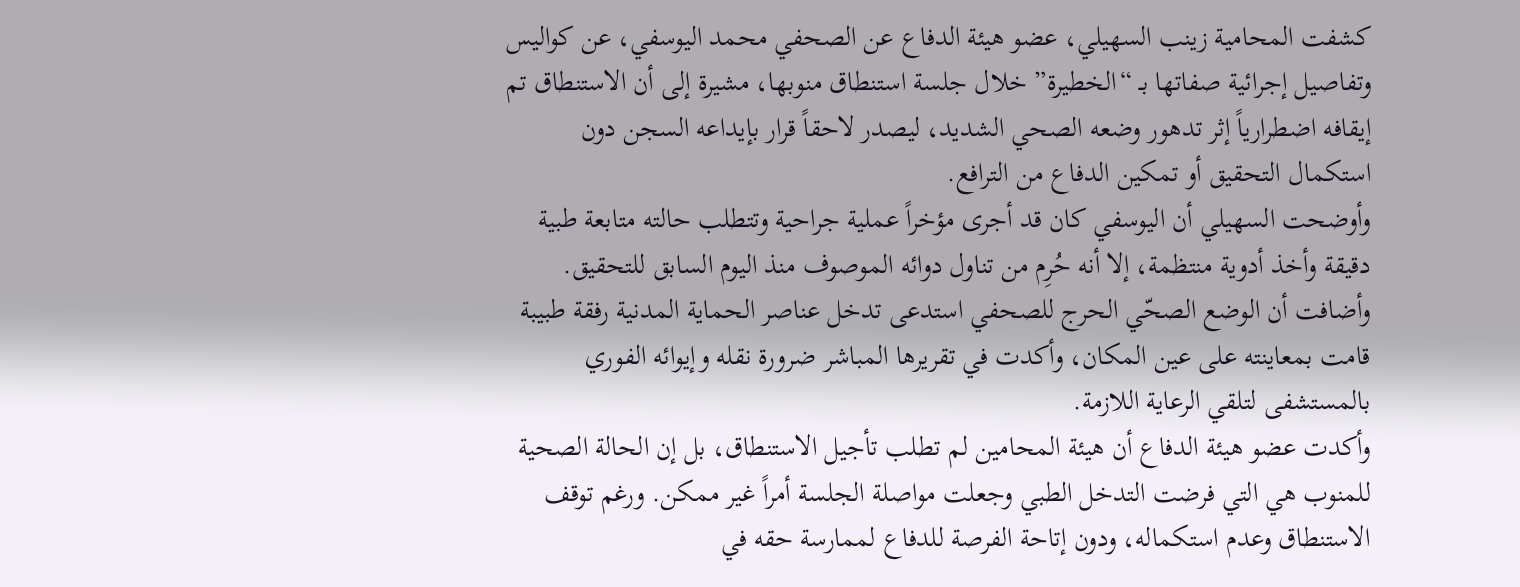كشفت المحامية زينب السهيلي، عضو هيئة الدفاع عن الصحفي محمد اليوسفي، عن كواليس وتفاصيل إجرائية صفاتها بـ “الخطيرة” خلال جلسة استنطاق منوبها، مشيرة إلى أن الاستنطاق تم إيقافه اضطرارياً إثر تدهور وضعه الصحي الشديد، ليصدر لاحقاً قرار بإيداعه السجن دون استكمال التحقيق أو تمكين الدفاع من الترافع.
وأوضحت السهيلي أن اليوسفي كان قد أجرى مؤخراً عملية جراحية وتتطلب حالته متابعة طبية دقيقة وأخذ أدوية منتظمة، إلا أنه حُرِم من تناول دوائه الموصوف منذ اليوم السابق للتحقيق. وأضافت أن الوضع الصحّي الحرج للصحفي استدعى تدخل عناصر الحماية المدنية رفقة طبيبة قامت بمعاينته على عين المكان، وأكدت في تقريرها المباشر ضرورة نقله وإيوائه الفوري بالمستشفى لتلقي الرعاية اللازمة.
وأكدت عضو هيئة الدفاع أن هيئة المحامين لم تطلب تأجيل الاستنطاق، بل إن الحالة الصحية للمنوب هي التي فرضت التدخل الطبي وجعلت مواصلة الجلسة أمراً غير ممكن. ورغم توقف الاستنطاق وعدم استكماله، ودون إتاحة الفرصة للدفاع لممارسة حقه في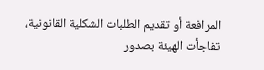المرافعة أو تقديم الطلبات الشكلية القانونية، تفاجأت الهيئة بصدور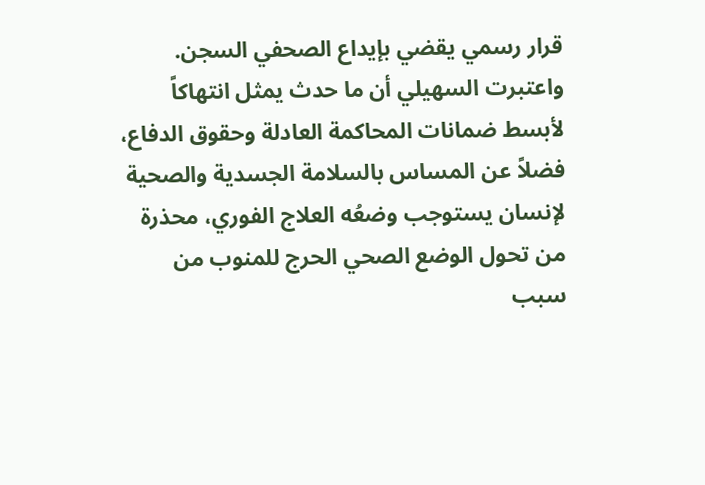قرار رسمي يقضي بإيداع الصحفي السجن.
واعتبرت السهيلي أن ما حدث يمثل انتهاكاً لأبسط ضمانات المحاكمة العادلة وحقوق الدفاع، فضلاً عن المساس بالسلامة الجسدية والصحية لإنسان يستوجب وضعُه العلاج الفوري، محذرة من تحول الوضع الصحي الحرج للمنوب من سبب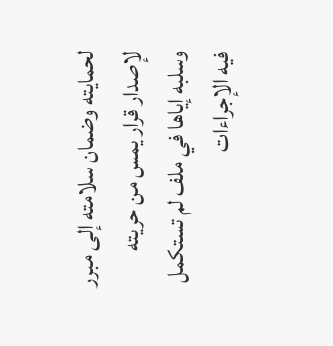لحمايته وضمان سلامته إلى مبرر لإصدار قرار يمس من حريته وسلبه إياها في ملف لم تستكمل فيه الإجراءات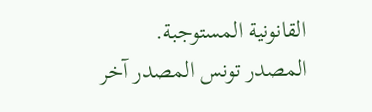القانونية المستوجبة.
المصدر تونس المصدر آخر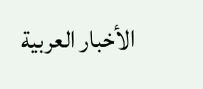الأخبار العربية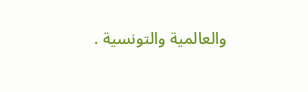والعالمية والتونسية .